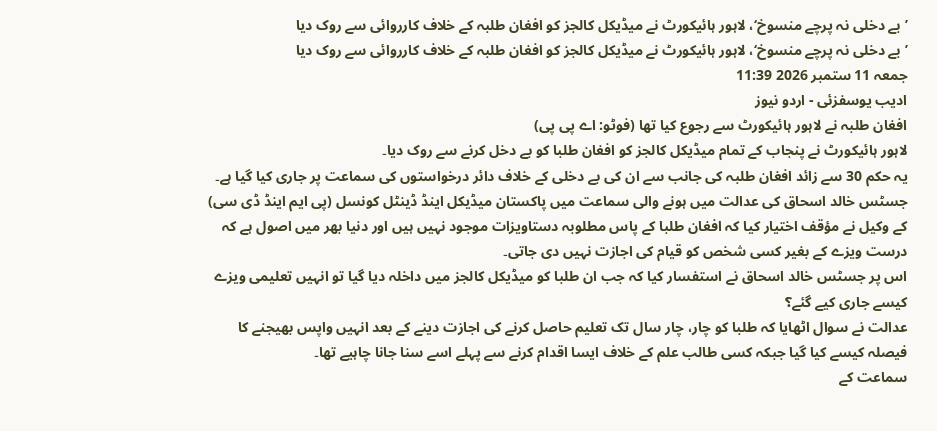’بے دخلی نہ پرچے منسوخ‘، لاہور ہائیکورٹ نے میڈیکل کالجز کو افغان طلبہ کے خلاف کارروائی سے روک دیا
’بے دخلی نہ پرچے منسوخ‘، لاہور ہائیکورٹ نے میڈیکل کالجز کو افغان طلبہ کے خلاف کارروائی سے روک دیا
جمعہ 11 ستمبر 2026 11:39
ادیب یوسفزئی - اردو نیوز
افغان طلبہ نے لاہور ہائیکورٹ سے رجوع کیا تھا (فوٹو: اے پی پی)
لاہور ہائیکورٹ نے پنجاب کے تمام میڈیکل کالجز کو افغان طلبا کو بے دخل کرنے سے روک دیا۔
یہ حکم 30 سے زائد افغان طلبہ کی جانب سے ان کی بے دخلی کے خلاف دائر درخواستوں کی سماعت پر جاری کیا گیا ہے۔
جسٹس خالد اسحاق کی عدالت میں ہونے والی سماعت میں پاکستان میڈیکل اینڈ ڈینٹل کونسل (پی ایم اینڈ ڈی سی) کے وکیل نے مؤقف اختیار کیا کہ افغان طلبا کے پاس مطلوبہ دستاویزات موجود نہیں ہیں اور دنیا بھر میں اصول ہے کہ درست ویزے کے بغیر کسی شخص کو قیام کی اجازت نہیں دی جاتی۔
اس پر جسٹس خالد اسحاق نے استفسار کیا کہ جب ان طلبا کو میڈیکل کالجز میں داخلہ دیا گیا تو انہیں تعلیمی ویزے کیسے جاری کیے گئے؟
عدالت نے سوال اٹھایا کہ طلبا کو چار، چار سال تک تعلیم حاصل کرنے کی اجازت دینے کے بعد انہیں واپس بھیجنے کا فیصلہ کیسے کیا گیا جبکہ کسی طالب علم کے خلاف ایسا اقدام کرنے سے پہلے اسے سنا جانا چاہیے تھا۔
سماعت کے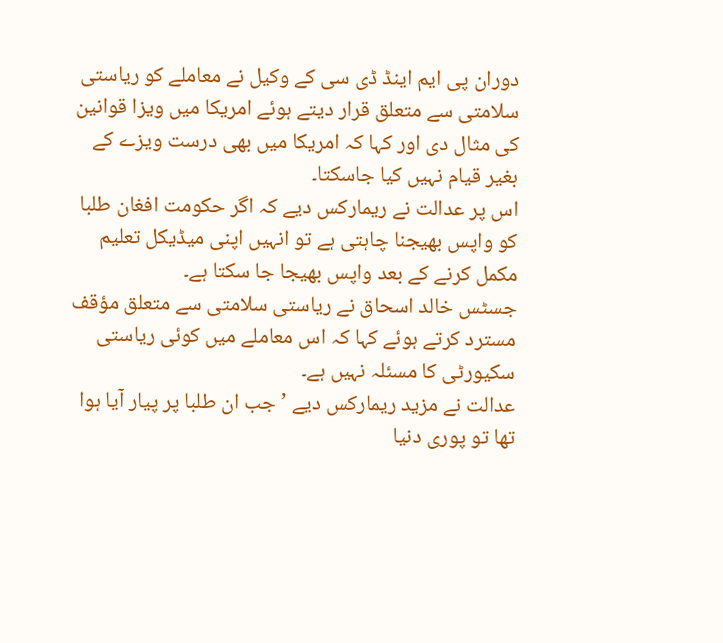دوران پی ایم اینڈ ڈی سی کے وکیل نے معاملے کو ریاستی سلامتی سے متعلق قرار دیتے ہوئے امریکا میں ویزا قوانین کی مثال دی اور کہا کہ امریکا میں بھی درست ویزے کے بغیر قیام نہیں کیا جاسکتا۔
اس پر عدالت نے ریمارکس دیے کہ اگر حکومت افغان طلبا کو واپس بھیجنا چاہتی ہے تو انہیں اپنی میڈیکل تعلیم مکمل کرنے کے بعد واپس بھیجا جا سکتا ہے۔
جسٹس خالد اسحاق نے ریاستی سلامتی سے متعلق مؤقف مسترد کرتے ہوئے کہا کہ اس معاملے میں کوئی ریاستی سکیورٹی کا مسئلہ نہیں ہے۔
عدالت نے مزید ریمارکس دیے ’جب ان طلبا پر پیار آیا ہوا تھا تو پوری دنیا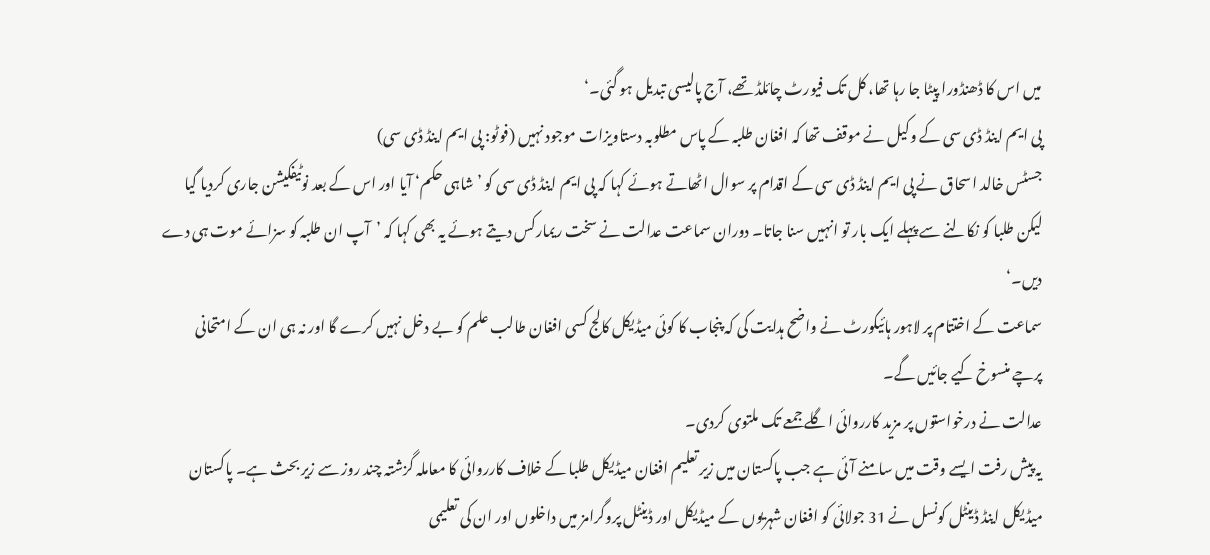میں اس کا ڈھنڈورا پیٹا جا رہا تھا، کل تک فیورٹ چائلڈ تھے، آج پالیسی تبدیل ہو گئی۔‘
پی ایم اینڈ ڈی سی کے وکیل نے موقف تھا کہ افغان طلبہ کے پاس مطلوبہ دستاویزات موجود نہیں (فوٹو: پی ایم اینڈ ڈی سی)
جسٹس خالد اسحاق نے پی ایم اینڈ ڈی سی کے اقدام پر سوال اٹھاتے ہوئے کہا کہ پی ایم اینڈ ڈی سی کو ’شاہی حکم‘ آیا اور اس کے بعد نوٹیفکیشن جاری کردیا گیا لیکن طلبا کو نکالنے سے پہلے ایک بار تو انہیں سنا جاتا۔ دوران سماعت عدالت نے سخت ریمارکس دیتے ہوئے یہ بھی کہا کہ ’آپ ان طلبہ کو سزائے موت ہی دے دیں۔‘
سماعت کے اختتام پر لاہور ہائیکورٹ نے واضح ہدایت کی کہ پنجاب کا کوئی میڈیکل کالج کسی افغان طالب علم کو بے دخل نہیں کرے گا اور نہ ہی ان کے امتحانی پرچے منسوخ کیے جائیں گے۔
عدالت نے درخواستوں پر مزید کارروائی اگلے جمعے تک ملتوی کردی۔
یہ پیش رفت ایسے وقت میں سامنے آئی ہے جب پاکستان میں زیر تعلیم افغان میڈیکل طلبا کے خلاف کارروائی کا معاملہ گزشتہ چند روز سے زیر بحث ہے۔ پاکستان میڈیکل اینڈ ڈینٹل کونسل نے 31 جولائی کو افغان شہریوں کے میڈیکل اور ڈینٹل پروگرامز میں داخلوں اور ان کی تعلیمی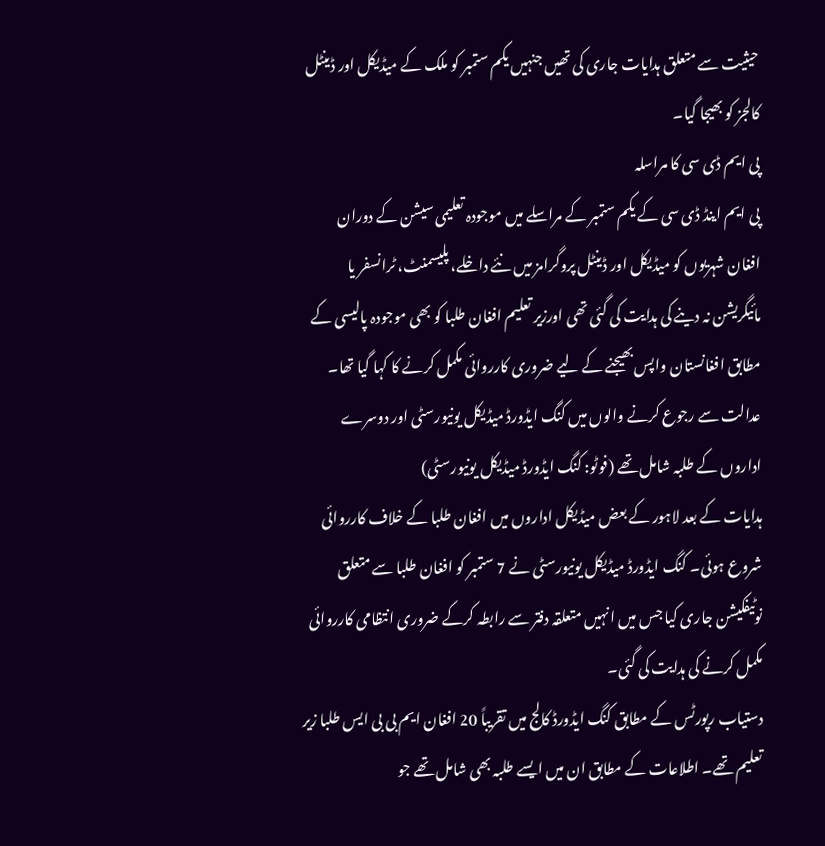حیثیت سے متعلق ہدایات جاری کی تھیں جنہیں یکم ستمبر کو ملک کے میڈیکل اور ڈینٹل کالجز کو بھیجا گیا۔
پی ایم ڈی سی کا مراسلہ
پی ایم اینڈ ڈی سی کے یکم ستمبر کے مراسلے میں موجودہ تعلیمی سیشن کے دوران افغان شہریوں کو میڈیکل اور ڈینٹل پروگرامز میں نئے داخلے، پلیسمنٹ، ٹرانسفر یا مائیگریشن نہ دینے کی ہدایت کی گئی تھی اورزیر تعلیم افغان طلبا کو بھی موجودہ پالیسی کے مطابق افغانستان واپس بھیجنے کے لیے ضروری کارروائی مکمل کرنے کا کہا گیا تھا۔
عدالت سے رجوع کرنے والوں میں کنگ ایڈورڈ میڈیکل یونیورسٹی اور دوسرے اداروں کے طلبہ شامل تھے (فوٹو: کنگ ایڈورڈ میڈیکل یونیورسٹی)
ہدایات کے بعد لاہور کے بعض میڈیکل اداروں میں افغان طلبا کے خلاف کارروائی شروع ہوئی۔ کنگ ایڈورڈ میڈیکل یونیورسٹی نے 7 ستمبر کو افغان طلبا سے متعلق نوٹیفکیشن جاری کیا جس میں انہیں متعلقہ دفتر سے رابطہ کرکے ضروری انتظامی کارروائی مکمل کرنے کی ہدایت کی گئی۔
دستیاب رپورٹس کے مطابق کنگ ایڈورڈ کالج میں تقریباً 20 افغان ایم بی بی ایس طلبا زیر تعلیم تھے۔ اطلاعات کے مطابق ان میں ایسے طلبہ بھی شامل تھے جو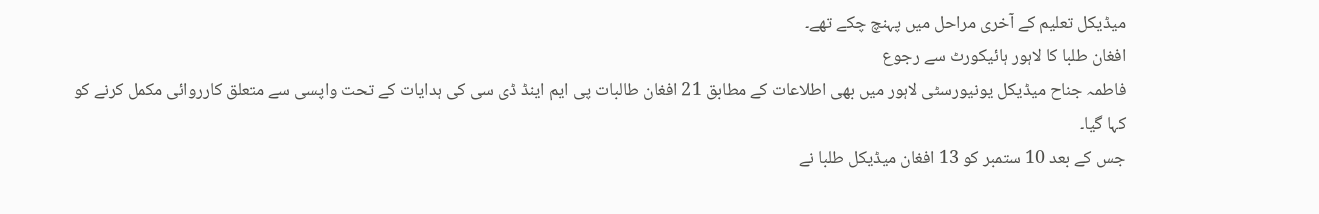میڈیکل تعلیم کے آخری مراحل میں پہنچ چکے تھے۔
افغان طلبا کا لاہور ہائیکورٹ سے رجوع
فاطمہ جناح میڈیکل یونیورسٹی لاہور میں بھی اطلاعات کے مطابق 21 افغان طالبات پی ایم اینڈ ڈی سی کی ہدایات کے تحت واپسی سے متعلق کارروائی مکمل کرنے کو کہا گیا۔
جس کے بعد 10 ستمبر کو 13 افغان میڈیکل طلبا نے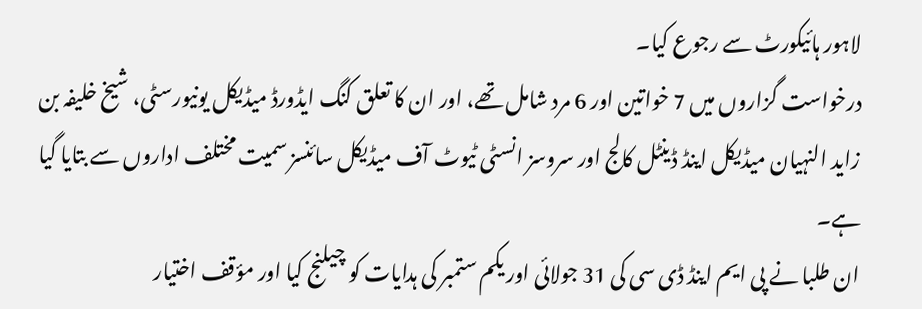لاہور ہائیکورٹ سے رجوع کیا۔
درخواست گزاروں میں 7 خواتین اور 6 مرد شامل تھے، اور ان کا تعلق کنگ ایڈورڈ میڈیکل یونیورسٹی، شیخ خلیفہ بن زاید النہیان میڈیکل اینڈ ڈینٹل کالج اور سروسز انسٹی ٹیوٹ آف میڈیکل سائنسز سمیت مختلف اداروں سے بتایا گیا ہے۔
ان طلبا نے پی ایم اینڈ ڈی سی کی 31 جولائی اور یکم ستمبر کی ہدایات کو چیلنج کیا اور مؤقف اختیار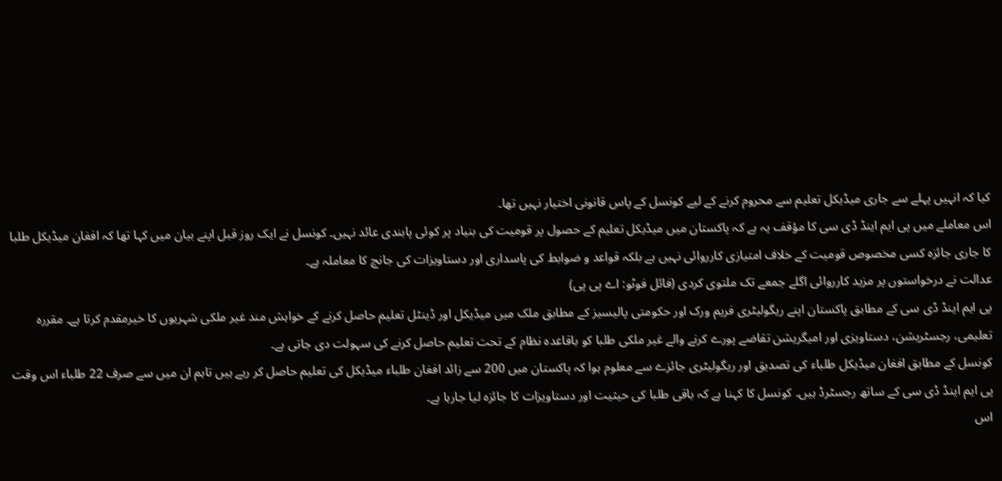کیا کہ انہیں پہلے سے جاری میڈیکل تعلیم سے محروم کرنے کے لیے کونسل کے پاس قانونی اختیار نہیں تھا۔
اس معاملے میں پی ایم اینڈ ڈی سی کا مؤقف یہ ہے کہ پاکستان میں میڈیکل تعلیم کے حصول پر قومیت کی بنیاد پر کوئی پابندی عائد نہیں۔ کونسل نے ایک روز قبل اپنے بیان میں کہا تھا کہ افغان میڈیکل طلبا کا جاری جائزہ کسی مخصوص قومیت کے خلاف امتیازی کارروائی نہیں ہے بلکہ قواعد و ضوابط کی پاسداری اور دستاویزات کی جانچ کا معاملہ ہے۔
عدالت نے درخواستوں پر مزید کارروائی اگلے جمعے تک ملتوی کردی (فائل فوٹو: اے پی پی)
پی ایم اینڈ ڈی سی کے مطابق پاکستان اپنے ریگولیٹری فریم ورک اور حکومتی پالیسیز کے مطابق ملک میں میڈیکل اور ڈینٹل تعلیم حاصل کرنے کے خواہش مند غیر ملکی شہریوں کا خیرمقدم کرتا ہے۔ مقررہ تعلیمی، رجسٹریشن، دستاویزی اور امیگریشن تقاضے پورے کرنے والے غیر ملکی طلبا کو باقاعدہ نظام کے تحت تعلیم حاصل کرنے کی سہولت دی جاتی ہے۔
کونسل کے مطابق افغان میڈیکل طلباء کی تصدیق اور ریگولیٹری جائزے سے معلوم ہوا کہ پاکستان میں 200 سے زائد افغان طلباء میڈیکل کی تعلیم حاصل کر رہے ہیں تاہم ان میں سے صرف 22 طلباء اس وقت پی ایم اینڈ ڈی سی کے ساتھ رجسٹرڈ ہیں۔ کونسل کا کہنا ہے کہ باقی طلبا کی حیثیت اور دستاویزات کا جائزہ لیا جارہا ہے۔
اس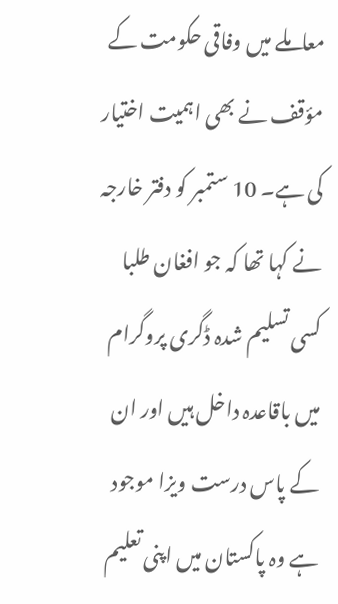معاملے میں وفاقی حکومت کے مؤقف نے بھی اہمیت اختیار کی ہے۔ 10 ستمبر کو دفتر خارجہ نے کہا تھا کہ جو افغان طلبا کسی تسلیم شدہ ڈگری پروگرام میں باقاعدہ داخل ہیں اور ان کے پاس درست ویزا موجود ہے وہ پاکستان میں اپنی تعلیم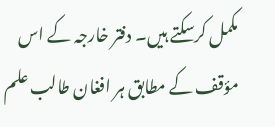مکمل کرسکتے ہیں۔ دفتر خارجہ کے اس مؤقف کے مطابق ہر افغان طالب علم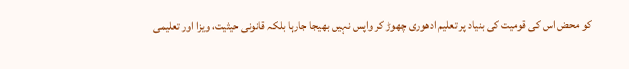کو محض اس کی قومیت کی بنیاد پر تعلیم ادھوری چھوڑ کر واپس نہیں بھیجا جارہا بلکہ قانونی حیثیت، ویزا اور تعلیمی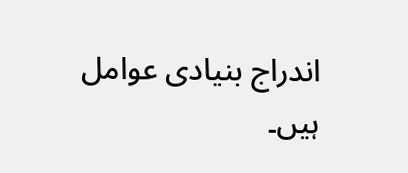اندراج بنیادی عوامل ہیں۔